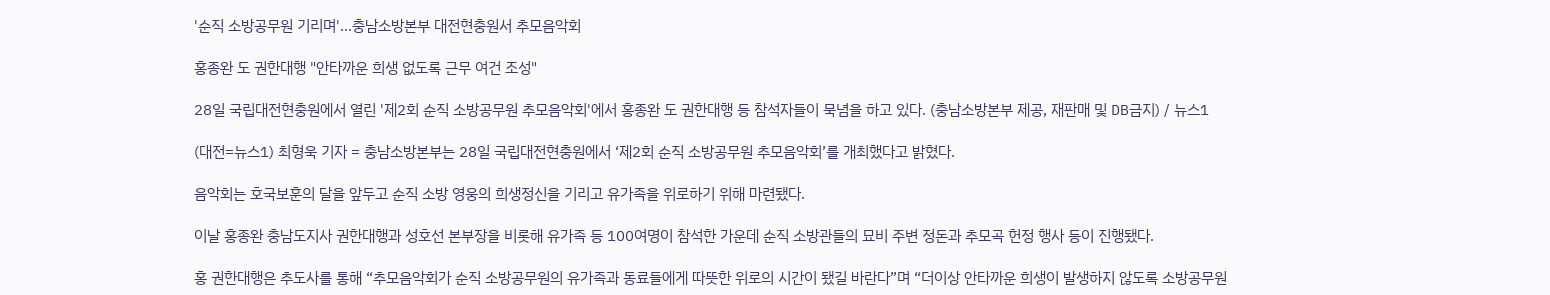'순직 소방공무원 기리며'…충남소방본부 대전현충원서 추모음악회

홍종완 도 권한대행 "안타까운 희생 없도록 근무 여건 조성"

28일 국립대전현충원에서 열린 '제2회 순직 소방공무원 추모음악회'에서 홍종완 도 권한대행 등 참석자들이 묵념을 하고 있다. (충남소방본부 제공, 재판매 및 DB금지) / 뉴스1

(대전=뉴스1) 최형욱 기자 = 충남소방본부는 28일 국립대전현충원에서 ‘제2회 순직 소방공무원 추모음악회’를 개최했다고 밝혔다.

음악회는 호국보훈의 달을 앞두고 순직 소방 영웅의 희생정신을 기리고 유가족을 위로하기 위해 마련됐다.

이날 홍종완 충남도지사 권한대행과 성호선 본부장을 비롯해 유가족 등 100여명이 참석한 가운데 순직 소방관들의 묘비 주변 정돈과 추모곡 헌정 행사 등이 진행됐다.

홍 권한대행은 추도사를 통해 “추모음악회가 순직 소방공무원의 유가족과 동료들에게 따뜻한 위로의 시간이 됐길 바란다”며 “더이상 안타까운 희생이 발생하지 않도록 소방공무원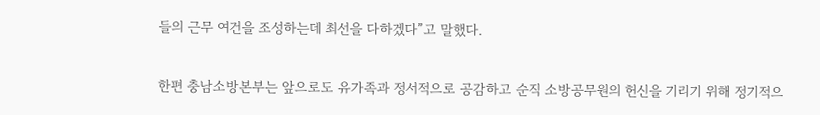들의 근무 여건을 조성하는데 최선을 다하겠다”고 말했다.

한편 충남소방본부는 앞으로도 유가족과 정서적으로 공감하고 순직 소방공무원의 헌신을 기리기 위해 정기적으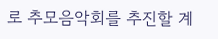로 추모음악회를 추진할 계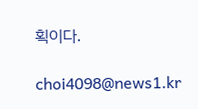획이다.

choi4098@news1.kr